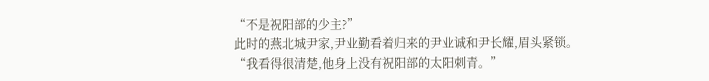“不是祝阳部的少主?”
此时的燕北城尹家,尹业勤看着归来的尹业诚和尹长耀,眉头紧锁。
“我看得很清楚,他身上没有祝阳部的太阳刺青。”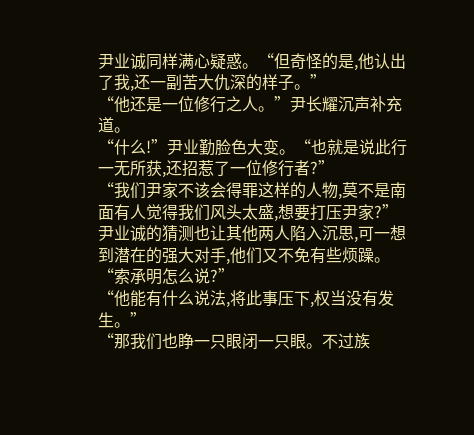尹业诚同样满心疑惑。“但奇怪的是,他认出了我,还一副苦大仇深的样子。”
“他还是一位修行之人。”尹长耀沉声补充道。
“什么!”尹业勤脸色大变。“也就是说此行一无所获,还招惹了一位修行者?”
“我们尹家不该会得罪这样的人物,莫不是南面有人觉得我们风头太盛,想要打压尹家?”
尹业诚的猜测也让其他两人陷入沉思,可一想到潜在的强大对手,他们又不免有些烦躁。
“索承明怎么说?”
“他能有什么说法,将此事压下,权当没有发生。”
“那我们也睁一只眼闭一只眼。不过族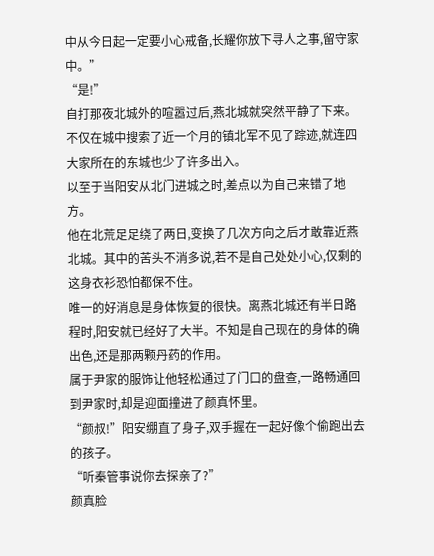中从今日起一定要小心戒备,长耀你放下寻人之事,留守家中。”
“是!”
自打那夜北城外的喧嚣过后,燕北城就突然平静了下来。
不仅在城中搜索了近一个月的镇北军不见了踪迹,就连四大家所在的东城也少了许多出入。
以至于当阳安从北门进城之时,差点以为自己来错了地方。
他在北荒足足绕了两日,变换了几次方向之后才敢靠近燕北城。其中的苦头不消多说,若不是自己处处小心,仅剩的这身衣衫恐怕都保不住。
唯一的好消息是身体恢复的很快。离燕北城还有半日路程时,阳安就已经好了大半。不知是自己现在的身体的确出色,还是那两颗丹药的作用。
属于尹家的服饰让他轻松通过了门口的盘查,一路畅通回到尹家时,却是迎面撞进了颜真怀里。
“颜叔!”阳安绷直了身子,双手握在一起好像个偷跑出去的孩子。
“听秦管事说你去探亲了?”
颜真脸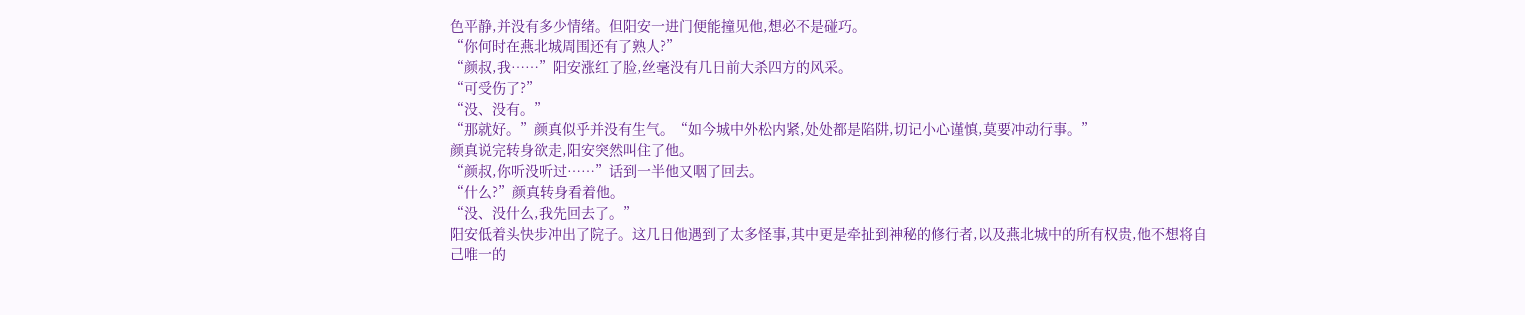色平静,并没有多少情绪。但阳安一进门便能撞见他,想必不是碰巧。
“你何时在燕北城周围还有了熟人?”
“颜叔,我……”阳安涨红了脸,丝毫没有几日前大杀四方的风采。
“可受伤了?”
“没、没有。”
“那就好。”颜真似乎并没有生气。“如今城中外松内紧,处处都是陷阱,切记小心谨慎,莫要冲动行事。”
颜真说完转身欲走,阳安突然叫住了他。
“颜叔,你听没听过……”话到一半他又咽了回去。
“什么?”颜真转身看着他。
“没、没什么,我先回去了。”
阳安低着头快步冲出了院子。这几日他遇到了太多怪事,其中更是牵扯到神秘的修行者,以及燕北城中的所有权贵,他不想将自己唯一的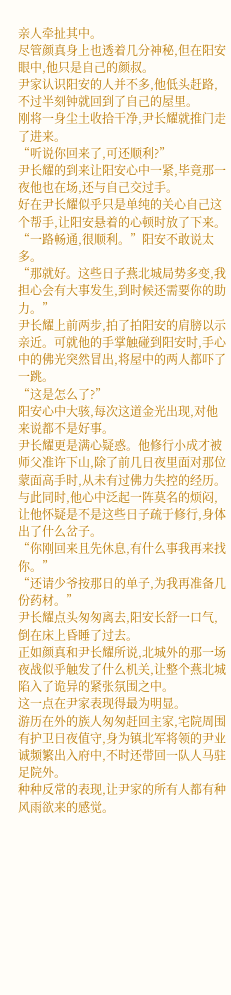亲人牵扯其中。
尽管颜真身上也透着几分神秘,但在阳安眼中,他只是自己的颜叔。
尹家认识阳安的人并不多,他低头赶路,不过半刻钟就回到了自己的屋里。
刚将一身尘土收拾干净,尹长耀就推门走了进来。
“听说你回来了,可还顺利?”
尹长耀的到来让阳安心中一紧,毕竟那一夜他也在场,还与自己交过手。
好在尹长耀似乎只是单纯的关心自己这个帮手,让阳安悬着的心顿时放了下来。
“一路畅通,很顺利。”阳安不敢说太多。
“那就好。这些日子燕北城局势多变,我担心会有大事发生,到时候还需要你的助力。”
尹长耀上前两步,拍了拍阳安的肩膀以示亲近。可就他的手掌触碰到阳安时,手心中的佛光突然冒出,将屋中的两人都吓了一跳。
“这是怎么了?”
阳安心中大骇,每次这道金光出现,对他来说都不是好事。
尹长耀更是满心疑惑。他修行小成才被师父准许下山,除了前几日夜里面对那位蒙面高手时,从未有过佛力失控的经历。
与此同时,他心中泛起一阵莫名的烦闷,让他怀疑是不是这些日子疏于修行,身体出了什么岔子。
“你刚回来且先休息,有什么事我再来找你。”
“还请少爷按那日的单子,为我再准备几份药材。”
尹长耀点头匆匆离去,阳安长舒一口气,倒在床上昏睡了过去。
正如颜真和尹长耀所说,北城外的那一场夜战似乎触发了什么机关,让整个燕北城陷入了诡异的紧张氛围之中。
这一点在尹家表现得最为明显。
游历在外的族人匆匆赶回主家,宅院周围有护卫日夜值守,身为镇北军将领的尹业诚频繁出入府中,不时还带回一队人马驻足院外。
种种反常的表现,让尹家的所有人都有种风雨欲来的感觉。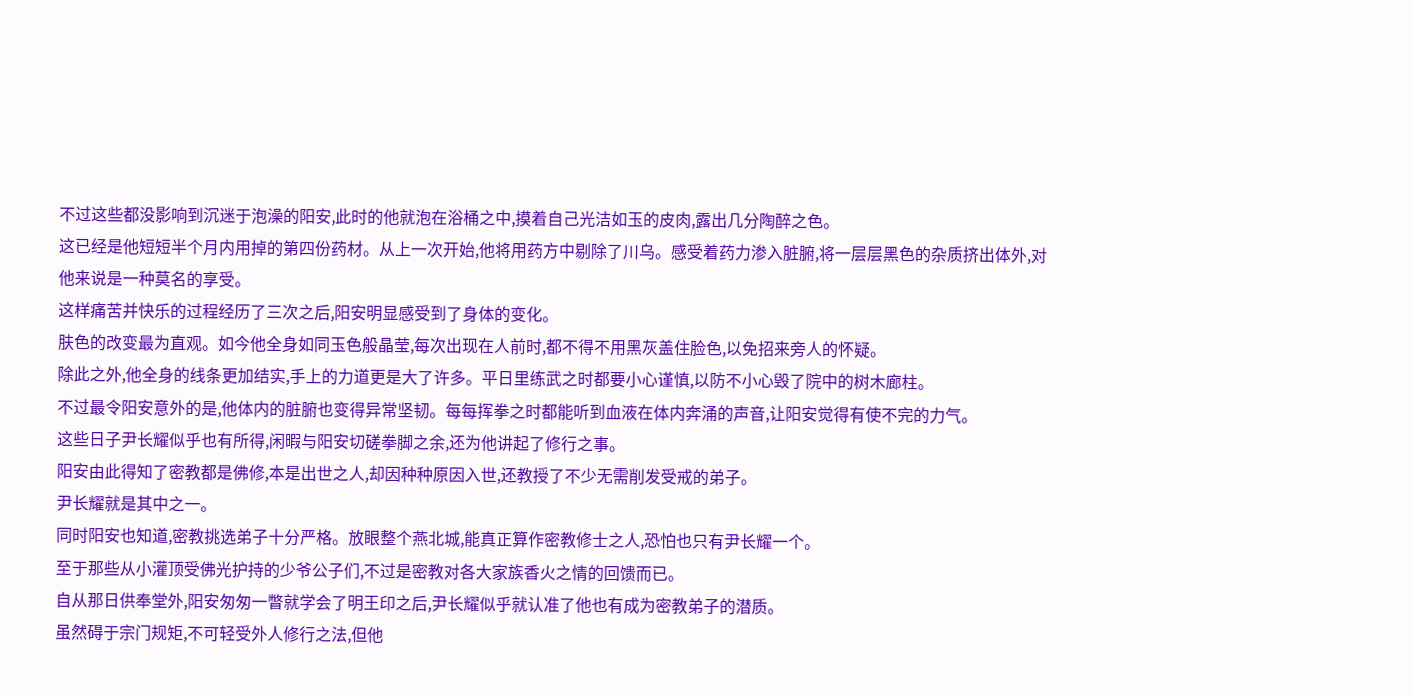不过这些都没影响到沉迷于泡澡的阳安,此时的他就泡在浴桶之中,摸着自己光洁如玉的皮肉,露出几分陶醉之色。
这已经是他短短半个月内用掉的第四份药材。从上一次开始,他将用药方中剔除了川乌。感受着药力渗入脏腑,将一层层黑色的杂质挤出体外,对他来说是一种莫名的享受。
这样痛苦并快乐的过程经历了三次之后,阳安明显感受到了身体的变化。
肤色的改变最为直观。如今他全身如同玉色般晶莹,每次出现在人前时,都不得不用黑灰盖住脸色,以免招来旁人的怀疑。
除此之外,他全身的线条更加结实,手上的力道更是大了许多。平日里练武之时都要小心谨慎,以防不小心毁了院中的树木廊柱。
不过最令阳安意外的是,他体内的脏腑也变得异常坚韧。每每挥拳之时都能听到血液在体内奔涌的声音,让阳安觉得有使不完的力气。
这些日子尹长耀似乎也有所得,闲暇与阳安切磋拳脚之余,还为他讲起了修行之事。
阳安由此得知了密教都是佛修,本是出世之人,却因种种原因入世,还教授了不少无需削发受戒的弟子。
尹长耀就是其中之一。
同时阳安也知道,密教挑选弟子十分严格。放眼整个燕北城,能真正算作密教修士之人,恐怕也只有尹长耀一个。
至于那些从小灌顶受佛光护持的少爷公子们,不过是密教对各大家族香火之情的回馈而已。
自从那日供奉堂外,阳安匆匆一瞥就学会了明王印之后,尹长耀似乎就认准了他也有成为密教弟子的潜质。
虽然碍于宗门规矩,不可轻受外人修行之法,但他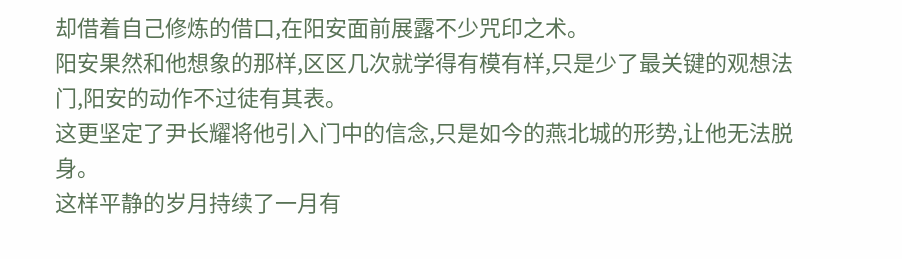却借着自己修炼的借口,在阳安面前展露不少咒印之术。
阳安果然和他想象的那样,区区几次就学得有模有样,只是少了最关键的观想法门,阳安的动作不过徒有其表。
这更坚定了尹长耀将他引入门中的信念,只是如今的燕北城的形势,让他无法脱身。
这样平静的岁月持续了一月有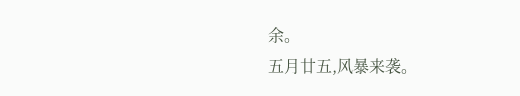余。
五月廿五,风暴来袭。